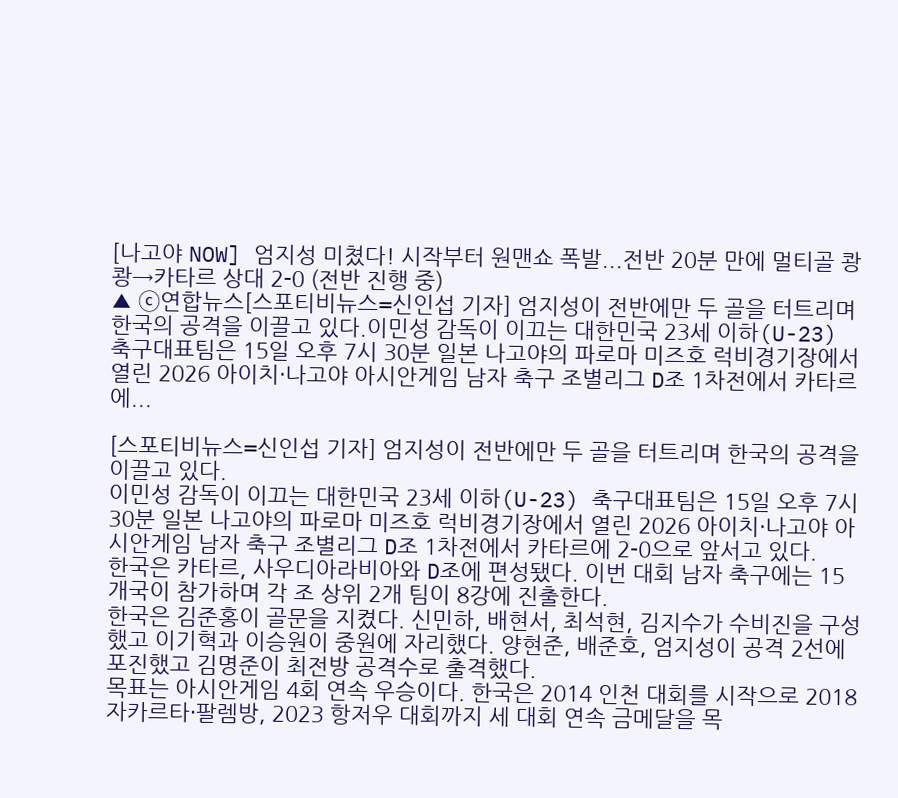[나고야 NOW] 엄지성 미쳤다! 시작부터 원맨쇼 폭발...전반 20분 만에 멀티골 쾅쾅→카타르 상대 2-0 (전반 진행 중)
▲ ⓒ연합뉴스[스포티비뉴스=신인섭 기자] 엄지성이 전반에만 두 골을 터트리며 한국의 공격을 이끌고 있다.이민성 감독이 이끄는 대한민국 23세 이하(U-23) 축구대표팀은 15일 오후 7시 30분 일본 나고야의 파로마 미즈호 럭비경기장에서 열린 2026 아이치·나고야 아시안게임 남자 축구 조별리그 D조 1차전에서 카타르에...

[스포티비뉴스=신인섭 기자] 엄지성이 전반에만 두 골을 터트리며 한국의 공격을 이끌고 있다.
이민성 감독이 이끄는 대한민국 23세 이하(U-23) 축구대표팀은 15일 오후 7시 30분 일본 나고야의 파로마 미즈호 럭비경기장에서 열린 2026 아이치·나고야 아시안게임 남자 축구 조별리그 D조 1차전에서 카타르에 2-0으로 앞서고 있다.
한국은 카타르, 사우디아라비아와 D조에 편성됐다. 이번 대회 남자 축구에는 15개국이 참가하며 각 조 상위 2개 팀이 8강에 진출한다.
한국은 김준홍이 골문을 지켰다. 신민하, 배현서, 최석현, 김지수가 수비진을 구성했고 이기혁과 이승원이 중원에 자리했다. 양현준, 배준호, 엄지성이 공격 2선에 포진했고 김명준이 최전방 공격수로 출격했다.
목표는 아시안게임 4회 연속 우승이다. 한국은 2014 인천 대회를 시작으로 2018 자카르타·팔렘방, 2023 항저우 대회까지 세 대회 연속 금메달을 목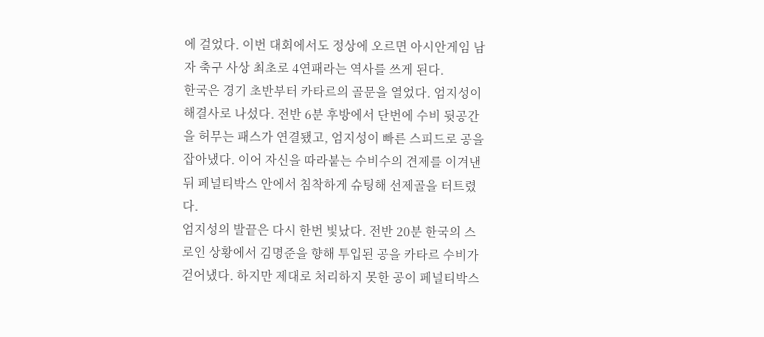에 걸었다. 이번 대회에서도 정상에 오르면 아시안게임 남자 축구 사상 최초로 4연패라는 역사를 쓰게 된다.
한국은 경기 초반부터 카타르의 골문을 열었다. 엄지성이 해결사로 나섰다. 전반 6분 후방에서 단번에 수비 뒷공간을 허무는 패스가 연결됐고, 엄지성이 빠른 스피드로 공을 잡아냈다. 이어 자신을 따라붙는 수비수의 견제를 이겨낸 뒤 페널티박스 안에서 침착하게 슈팅해 선제골을 터트렸다.
엄지성의 발끝은 다시 한번 빛났다. 전반 20분 한국의 스로인 상황에서 김명준을 향해 투입된 공을 카타르 수비가 걷어냈다. 하지만 제대로 처리하지 못한 공이 페널티박스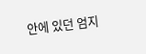안에 있던 엄지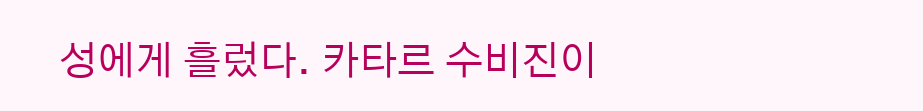성에게 흘렀다. 카타르 수비진이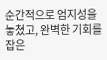순간적으로 엄지성을 놓쳤고, 완벽한 기회를 잡은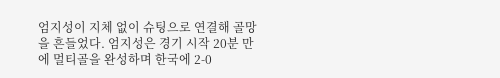엄지성이 지체 없이 슈팅으로 연결해 골망을 흔들었다. 엄지성은 경기 시작 20분 만에 멀티골을 완성하며 한국에 2-0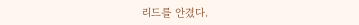리드를 안겼다.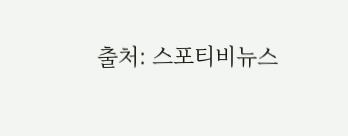출처: 스포티비뉴스